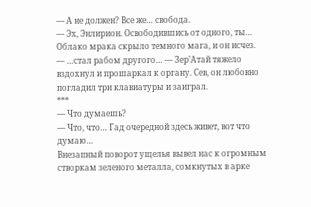— А не должен? Все же… свобода.
— Эх, Энлирион. Освободившись от одного, ты…
Облако мрака скрыло темного мага, и он исчез.
— …стал рабом другого… — Зер’Атай тяжело вздохнул и прошаркал к органу. Сев, он любовно погладил три клавиатуры и заиграл.
***
— Что думаешь?
— Что, что… Гад очередной здесь живет, вот что думаю…
Внезапный поворот ущелья вывел нас к огромным створкам зеленого металла, сомкнутых в арке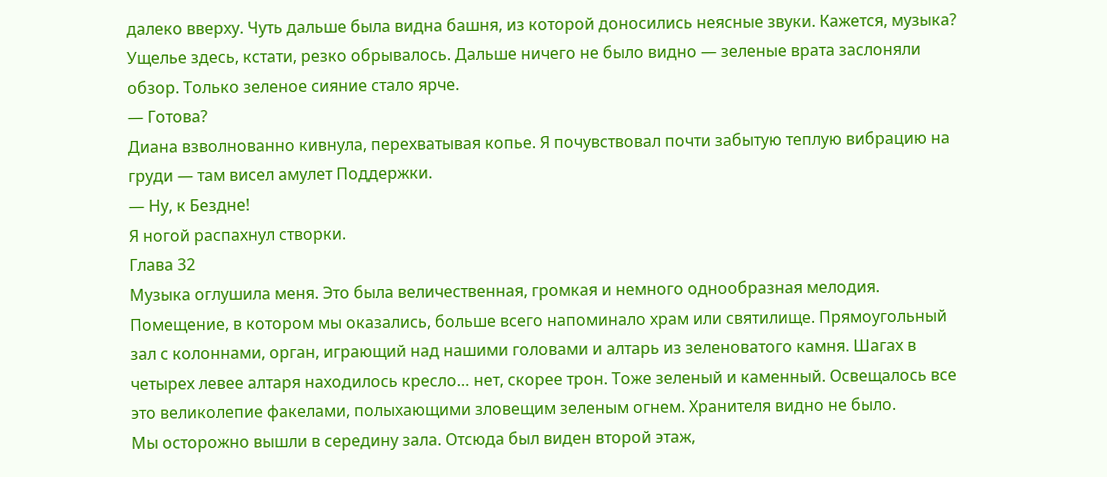далеко вверху. Чуть дальше была видна башня, из которой доносились неясные звуки. Кажется, музыка?
Ущелье здесь, кстати, резко обрывалось. Дальше ничего не было видно — зеленые врата заслоняли обзор. Только зеленое сияние стало ярче.
— Готова?
Диана взволнованно кивнула, перехватывая копье. Я почувствовал почти забытую теплую вибрацию на груди — там висел амулет Поддержки.
— Ну, к Бездне!
Я ногой распахнул створки.
Глава 32
Музыка оглушила меня. Это была величественная, громкая и немного однообразная мелодия. Помещение, в котором мы оказались, больше всего напоминало храм или святилище. Прямоугольный зал с колоннами, орган, играющий над нашими головами и алтарь из зеленоватого камня. Шагах в четырех левее алтаря находилось кресло… нет, скорее трон. Тоже зеленый и каменный. Освещалось все это великолепие факелами, полыхающими зловещим зеленым огнем. Хранителя видно не было.
Мы осторожно вышли в середину зала. Отсюда был виден второй этаж,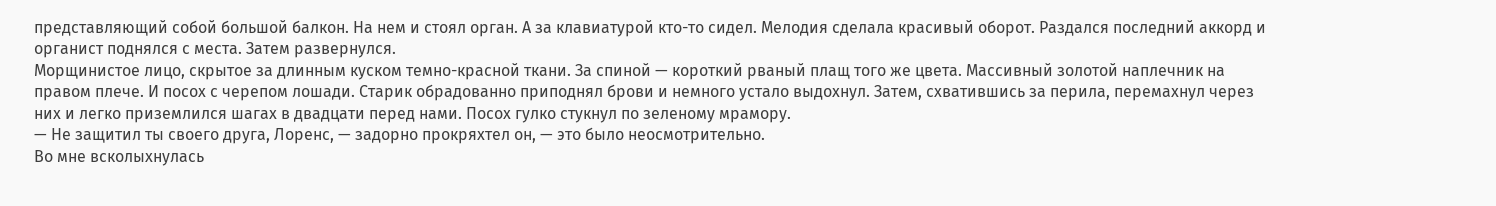представляющий собой большой балкон. На нем и стоял орган. А за клавиатурой кто-то сидел. Мелодия сделала красивый оборот. Раздался последний аккорд и органист поднялся с места. Затем развернулся.
Морщинистое лицо, скрытое за длинным куском темно-красной ткани. За спиной — короткий рваный плащ того же цвета. Массивный золотой наплечник на правом плече. И посох с черепом лошади. Старик обрадованно приподнял брови и немного устало выдохнул. Затем, схватившись за перила, перемахнул через них и легко приземлился шагах в двадцати перед нами. Посох гулко стукнул по зеленому мрамору.
— Не защитил ты своего друга, Лоренс, — задорно прокряхтел он, — это было неосмотрительно.
Во мне всколыхнулась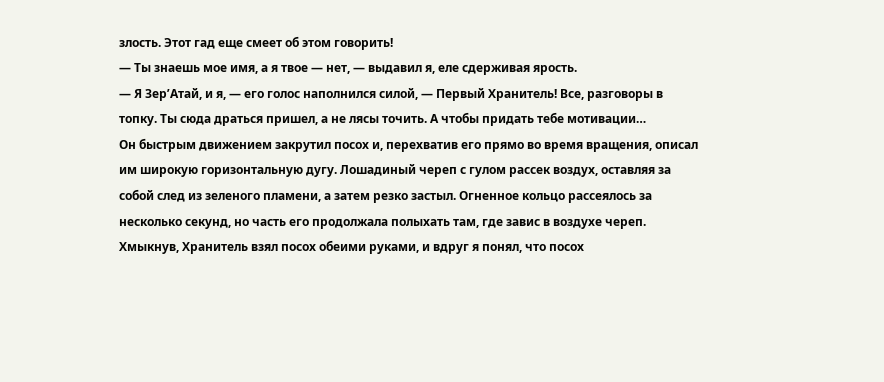злость. Этот гад еще смеет об этом говорить!
— Ты знаешь мое имя, а я твое — нет, — выдавил я, еле сдерживая ярость.
— Я Зер’Атай, и я, — его голос наполнился силой, — Первый Хранитель! Все, разговоры в топку. Ты сюда драться пришел, а не лясы точить. А чтобы придать тебе мотивации…
Он быстрым движением закрутил посох и, перехватив его прямо во время вращения, описал им широкую горизонтальную дугу. Лошадиный череп с гулом рассек воздух, оставляя за собой след из зеленого пламени, а затем резко застыл. Огненное кольцо рассеялось за несколько секунд, но часть его продолжала полыхать там, где завис в воздухе череп. Хмыкнув, Хранитель взял посох обеими руками, и вдруг я понял, что посох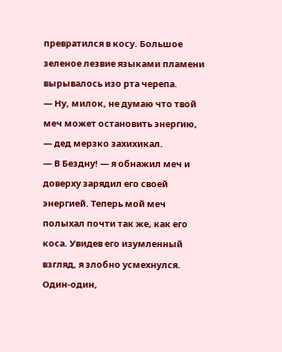превратился в косу. Большое зеленое лезвие языками пламени вырывалось изо рта черепа.
— Ну, милок, не думаю что твой меч может остановить энергию, — дед мерзко захихикал.
— В Бездну! — я обнажил меч и доверху зарядил его своей энергией. Теперь мой меч полыхал почти так же, как его коса. Увидев его изумленный взгляд, я злобно усмехнулся. Один-один,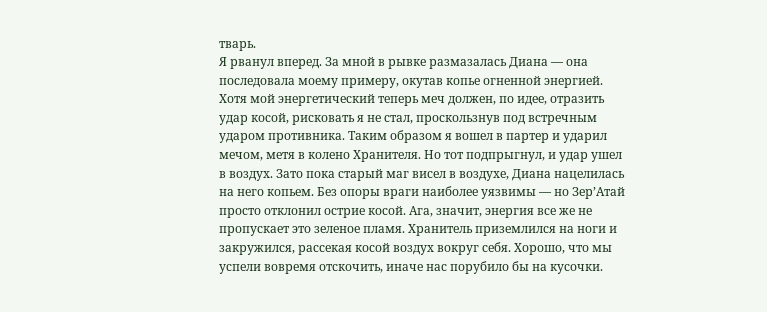тварь.
Я рванул вперед. За мной в рывке размазалась Диана — она последовала моему примеру, окутав копье огненной энергией.
Хотя мой энергетический теперь меч должен, по идее, отразить удар косой, рисковать я не стал, проскользнув под встречным ударом противника. Таким образом я вошел в партер и ударил мечом, метя в колено Хранителя. Но тот подпрыгнул, и удар ушел в воздух. Зато пока старый маг висел в воздухе, Диана нацелилась на него копьем. Без опоры враги наиболее уязвимы — но Зер’Атай просто отклонил острие косой. Ага, значит, энергия все же не пропускает это зеленое пламя. Хранитель приземлился на ноги и закружился, рассекая косой воздух вокруг себя. Хорошо, что мы успели вовремя отскочить, иначе нас порубило бы на кусочки.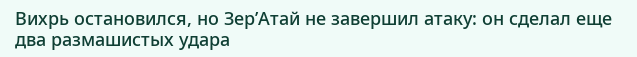Вихрь остановился, но Зер’Атай не завершил атаку: он сделал еще два размашистых удара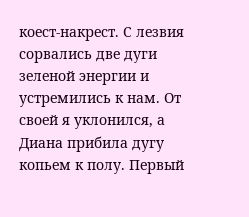коест-накрест. С лезвия сорвались две дуги зеленой энергии и устремились к нам. От своей я уклонился, а Диана прибила дугу копьем к полу. Первый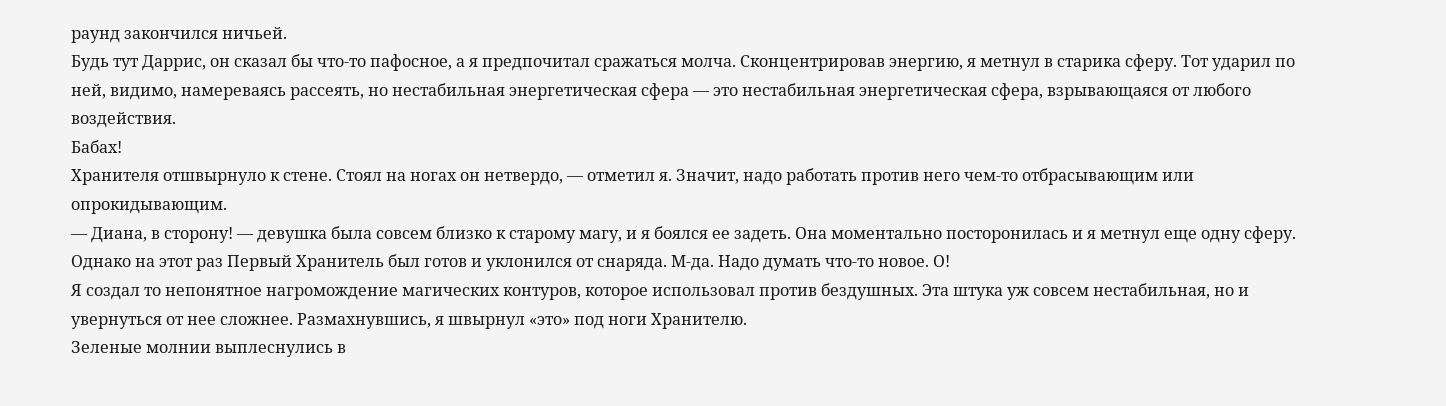раунд закончился ничьей.
Будь тут Даррис, он сказал бы что-то пафосное, а я предпочитал сражаться молча. Сконцентрировав энергию, я метнул в старика сферу. Тот ударил по ней, видимо, намереваясь рассеять, но нестабильная энергетическая сфера — это нестабильная энергетическая сфера, взрывающаяся от любого воздействия.
Бабах!
Хранителя отшвырнуло к стене. Стоял на ногах он нетвердо, — отметил я. Значит, надо работать против него чем-то отбрасывающим или опрокидывающим.
— Диана, в сторону! — девушка была совсем близко к старому магу, и я боялся ее задеть. Она моментально посторонилась и я метнул еще одну сферу. Однако на этот раз Первый Хранитель был готов и уклонился от снаряда. М-да. Надо думать что-то новое. О!
Я создал то непонятное нагромождение магических контуров, которое использовал против бездушных. Эта штука уж совсем нестабильная, но и увернуться от нее сложнее. Размахнувшись, я швырнул «это» под ноги Хранителю.
Зеленые молнии выплеснулись в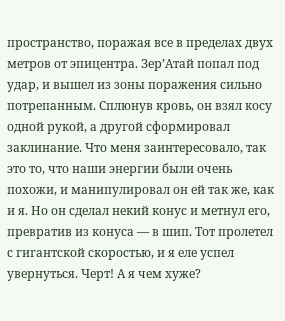пространство, поражая все в пределах двух метров от эпицентра. Зер’Атай попал под удар, и вышел из зоны поражения сильно потрепанным. Сплюнув кровь, он взял косу одной рукой, а другой сформировал заклинание. Что меня заинтересовало, так это то, что наши энергии были очень похожи, и манипулировал он ей так же, как и я. Но он сделал некий конус и метнул его, превратив из конуса — в шип. Тот пролетел с гигантской скоростью, и я еле успел увернуться. Черт! А я чем хуже?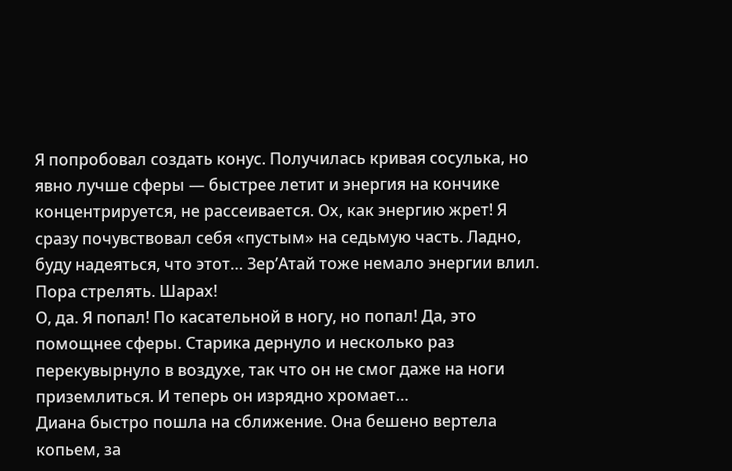Я попробовал создать конус. Получилась кривая сосулька, но явно лучше сферы — быстрее летит и энергия на кончике концентрируется, не рассеивается. Ох, как энергию жрет! Я сразу почувствовал себя «пустым» на седьмую часть. Ладно, буду надеяться, что этот… Зер’Атай тоже немало энергии влил. Пора стрелять. Шарах!
О, да. Я попал! По касательной в ногу, но попал! Да, это помощнее сферы. Старика дернуло и несколько раз перекувырнуло в воздухе, так что он не смог даже на ноги приземлиться. И теперь он изрядно хромает…
Диана быстро пошла на сближение. Она бешено вертела копьем, за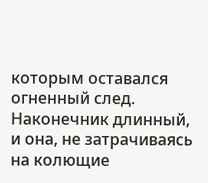которым оставался огненный след. Наконечник длинный, и она, не затрачиваясь на колющие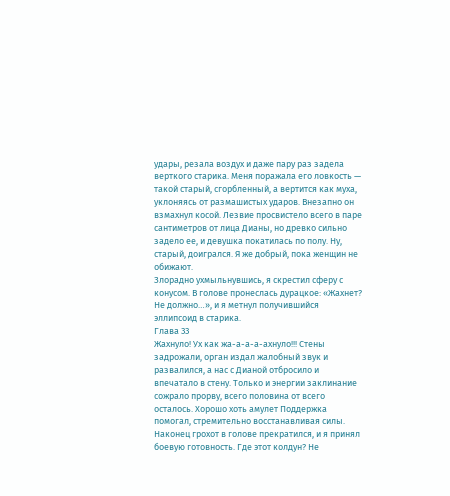удары, резала воздух и даже пару раз задела верткого старика. Меня поражала его ловкость — такой старый, сгорбленный, а вертится как муха, уклоняясь от размашистых ударов. Внезапно он взмахнул косой. Лезвие просвистело всего в паре сантиметров от лица Дианы, но древко сильно задело ее, и девушка покатилась по полу. Ну, старый, доигрался. Я же добрый, пока женщин не обижают.
Злорадно ухмыльнувшись, я скрестил сферу с конусом. В голове пронеслась дурацкое: «Жахнет? Не должно…», и я метнул получившийся эллипсоид в старика.
Глава 33
Жахнуло! Ух как жа-а-а-а-ахнуло!!! Стены задрожали, орган издал жалобный звук и развалился, а нас с Дианой отбросило и впечатало в стену. Только и энергии заклинание сожрало прорву, всего половина от всего осталось. Хорошо хоть амулет Поддержка помогал, стремительно восстанавливая силы.
Наконец грохот в голове прекратился, и я принял боевую готовность. Где этот колдун? Не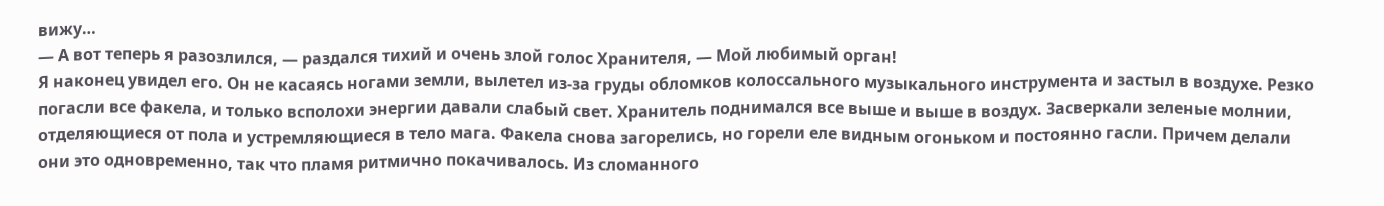вижу…
— А вот теперь я разозлился, — раздался тихий и очень злой голос Хранителя, — Мой любимый орган!
Я наконец увидел его. Он не касаясь ногами земли, вылетел из-за груды обломков колоссального музыкального инструмента и застыл в воздухе. Резко погасли все факела, и только всполохи энергии давали слабый свет. Хранитель поднимался все выше и выше в воздух. Засверкали зеленые молнии, отделяющиеся от пола и устремляющиеся в тело мага. Факела снова загорелись, но горели еле видным огоньком и постоянно гасли. Причем делали они это одновременно, так что пламя ритмично покачивалось. Из сломанного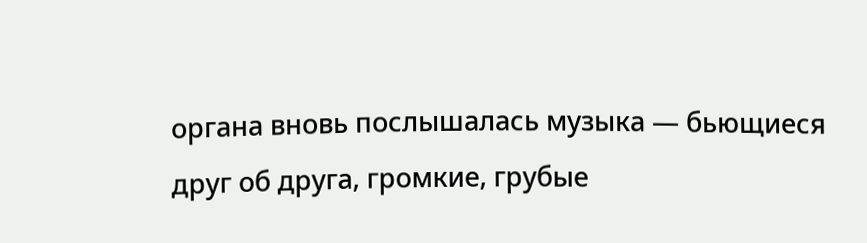органа вновь послышалась музыка — бьющиеся друг об друга, громкие, грубые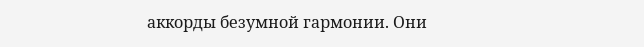аккорды безумной гармонии. Они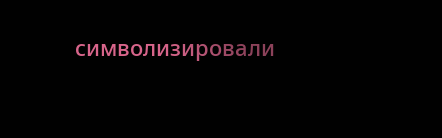символизировали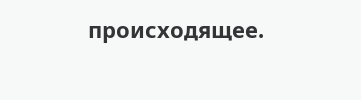происходящее.